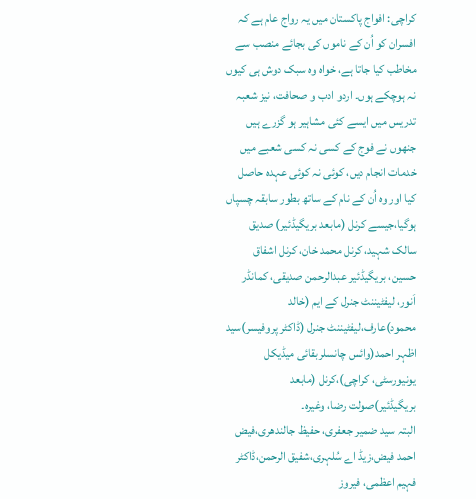کراچی: افواج پاکستان میں یہ رواج عام ہے کہ افسران کو اُن کے ناموں کی بجائے منصب سے مخاطب کیا جاتا ہے، خواہ وہ سبک دوش ہی کیوں نہ ہوچکے ہوں۔ اردو ادب و صحافت، نیز شعبہ تدریس میں ایسے کئی مشاہیر ہو گزرے ہیں جنھوں نے فوج کے کسی نہ کسی شعبے میں خدمات انجام دیں، کوئی نہ کوئی عہدہ حاصل کیا اور وہ اُن کے نام کے ساتھ بطور سابقہ چسپاں ہوگیا،جیسے کرنل (مابعد بریگیڈئیر) صدیق سالک شہید، کرنل محمد خان، کرنل اشفاق حسین، بریگیڈئیر عبدالرحمن صدیقی، کمانڈر اَنور، لیفٹیننٹ جنرل کے ایم (خالد محمود)عارف،لیفٹیننٹ جنرل (ڈاکٹر پروفیسر)سید اظہر احمد(وائس چانسلربقائی میڈیکل یونیورسٹی، کراچی)،کرنل (مابعد بریگیڈئیر)صولت رضا، وغیرہ۔
البتہ سید ضمیر جعفری، حفیظ جالندھری،فیض احمد فیض،زیڈ اے سُلہری،شفیق الرحمن،ڈاکٹر فہیم اعظمی، فیروز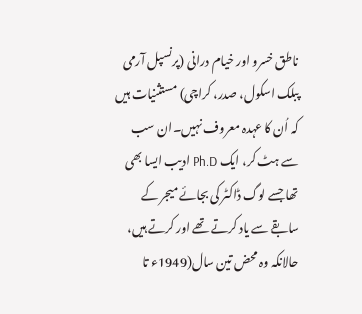ناطق خسرو اور خیام درانی (پرنسپل آرمی پبلک اسکول، صدر، کراچی) مستثنیات ہیں کہ اُن کا عہدہ معروف نہیں۔ان سب سے ہٹ کر، ایک Ph.D ادیب ایسا بھی تھا جسے لوگ ڈاکٹر کی بجائے میجر کے سابقے سے یاد کرتے تھے اور کرتے ہیں، حالانکہ وہ محض تین سال(1949ء تا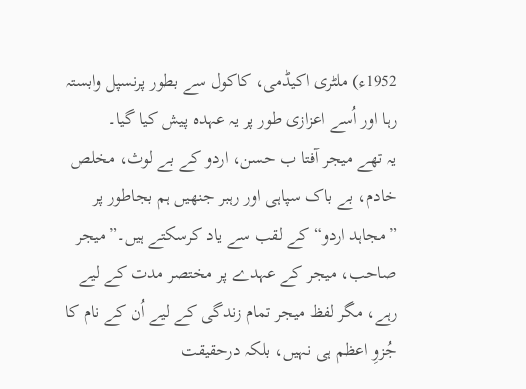1952ء) ملٹری اکیڈمی، کاکول سے بطور پرنسپل وابستہ رہا اور اُسے اعزازی طور پر یہ عہدہ پیش کیا گیا۔
یہ تھے میجر آفتا ب حسن، اردو کے بے لوث، مخلص خادم، بے باک سپاہی اور رہبر جنھیں ہم بجاطور پر ”مجاہد اردو“ کے لقب سے یاد کرسکتے ہیں۔”میجر صاحب، میجر کے عہدے پر مختصر مدت کے لیے رہے، مگر لفظ میجر تمام زندگی کے لیے اُن کے نام کا جُزوِ اعظم ہی نہیں، بلکہ درحقیقت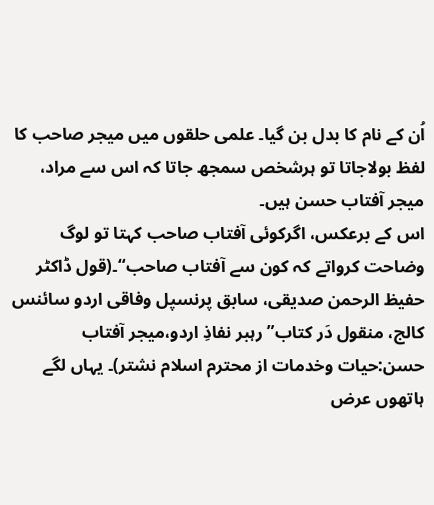اُن کے نام کا بدل بن گیا۔ علمی حلقوں میں میجر صاحب کا لفظ بولاجاتا تو ہرشخص سمجھ جاتا کہ اس سے مراد، میجر آفتاب حسن ہیں۔
اس کے برعکس، اگرکوئی آفتاب صاحب کہتا تو لوگ وضاحت کرواتے کہ کون سے آفتاب صاحب“۔(قول ڈاکٹر حفیظ الرحمن صدیقی، سابق پرنسپل وفاقی اردو سائنس کالج، منقول دَر کتاب”رہبر نفاذِ اردو،میجر آفتاب حسن:حیات وخدمات از محترم اسلام نشتر)۔ یہاں لگے ہاتھوں عرض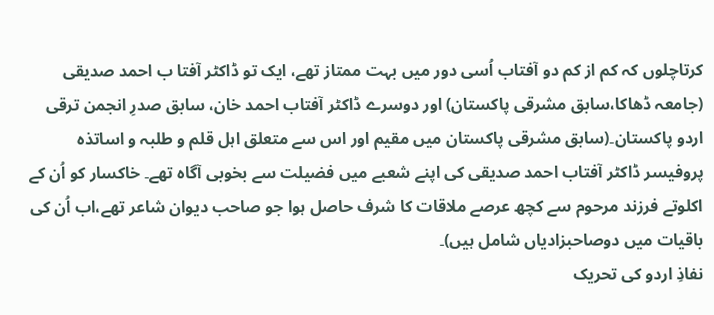کرتاچلوں کہ کم از کم دو آفتاب اُسی دور میں بہت ممتاز تھے، ایک تو ڈاکٹر آفتا ب احمد صدیقی (جامعہ ڈھاکا،سابق مشرقی پاکستان) اور دوسرے ڈاکٹر آفتاب احمد خان، سابق صدرِ انجمن ترقی اردو پاکستان۔(سابق مشرقی پاکستان میں مقیم اور اس سے متعلق اہل قلم و طلبہ و اساتذہ پروفیسر ڈاکٹر آفتاب احمد صدیقی کی اپنے شعبے میں فضیلت سے بخوبی آگاہ تھے۔ خاکسار کو اُن کے اکلوتے فرزند مرحوم سے کچھ عرصے ملاقات کا شرف حاصل ہوا جو صاحب دیوان شاعر تھے،اب اُن کی باقیات میں دوصاحبزادیاں شامل ہیں)۔
نفاذِ اردو کی تحریک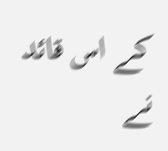کے اس قائد نے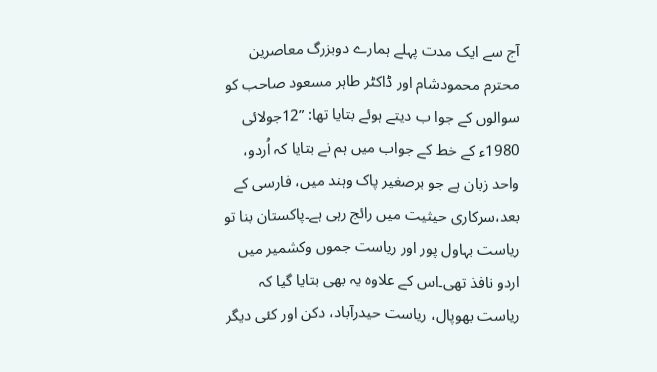آج سے ایک مدت پہلے ہمارے دوبزرگ معاصرین محترم محمودشام اور ڈاکٹر طاہر مسعود صاحب کو سوالوں کے جوا ب دیتے ہوئے بتایا تھا: ”12جولائی 1980ء کے خط کے جواب میں ہم نے بتایا کہ اُردو، واحد زبان ہے جو برصغیر پاک وہند میں، فارسی کے بعد،سرکاری حیثیت میں رائج رہی ہے۔پاکستان بنا تو ریاست بہاول پور اور ریاست جموں وکشمیر میں اردو نافذ تھی۔اس کے علاوہ یہ بھی بتایا گیا کہ ریاست بھوپال، ریاست حیدرآباد، دکن اور کئی دیگر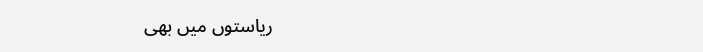ریاستوں میں بھی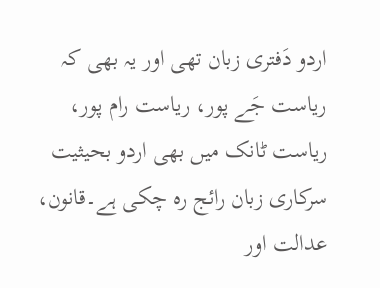اردو دَفتری زبان تھی اور یہ بھی کہ ریاست جَے پور، ریاست رام پور، ریاست ٹانک میں بھی اردو بحیثیت سرکاری زبان رائج رہ چکی ہے۔قانون، عدالت اور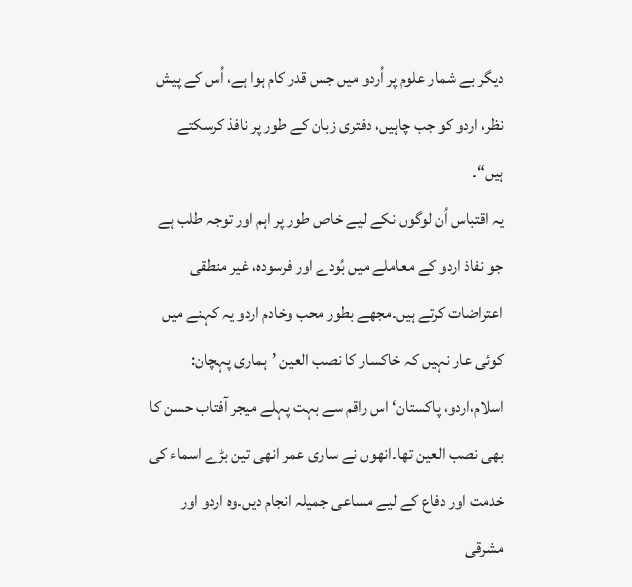دیگر بے شمار علوم پر اُردو میں جس قدر کام ہوا ہے، اُس کے پیش نظر، اردو کو جب چاہیں، دفتری زبان کے طور پر نافذ کرسکتے ہیں“۔
یہ اقتباس اُن لوگوں نکے لیے خاص طور پر اہم اور توجہ طلب ہے جو نفاذ اردو کے معاملے میں بُودے اور فرسودہ، غیر منطقی اعتراضات کرتے ہیں۔مجھے بطور محب وخادم اردو یہ کہنے میں کوئی عار نہیں کہ خاکسار کا نصب العین ’ہماری پہچان: اسلام،اردو، پاکستان‘ اس راقم سے بہت پہلے میجر آفتاب حسن کا بھی نصب العین تھا۔انھوں نے ساری عمر انھی تین بڑے اسماء کی خدمت اور دفاع کے لیے مساعی جمیلہ انجام دیں۔وہ اردو اور مشرقی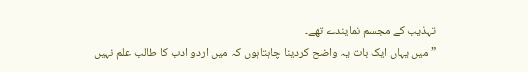تہذیب کے مجسم نمایندے تھے۔
”میں یہاں ایک بات یہ واضح کردینا چاہتاہوں کہ میں اردو ادب کا طالب علم نہیں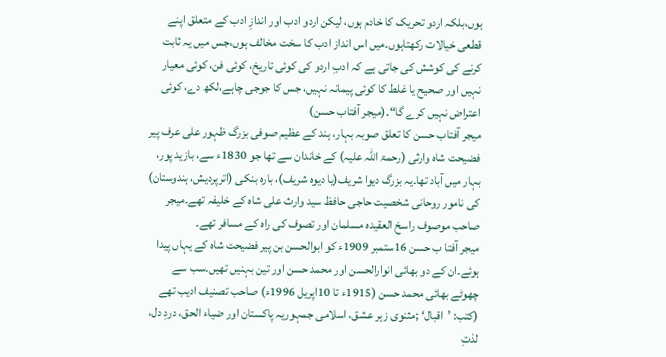ہوں،بلکہ اردو تحریک کا خادم ہوں، لیکن اردو ادب اور اندازِ ادب کے متعلق اپنے قطعی خیالات رکھتاہوں۔میں اس انداز ادب کا سخت مخالف ہوں،جس میں یہ ثابت کرنے کی کوشش کی جاتی ہے کہ ادبِ اردو کی کوئی تاریخ، کوئی فن، کوئی معیار نہیں اور صحیح یا غلط کا کوئی پیمانہ نہیں، جس کا جوجی چاہے،لکھ دے، کوئی اعتراض نہیں کرے گا“۔(میجر آفتاب حسن)
میجر آفتاب حسن کا تعلق صوبہ بہار، ہند کے عظیم صوفی بزرگ ظہور علی عرف پیر فضیحت شاہ وارثی (رحمۃ اللہ علیہ) کے خاندان سے تھا جو 1830ء سے، بازید پور، بہار میں آباد تھا۔یہ بزرگ دیوا شریف(یا دیوہ شریف)، بارہ بنکی (اترپردیش، ہندوستان) کی نامور روحانی شخصیت حاجی حافظ سید وارث علی شاہ کے خلیفہ تھے۔میجر صاحب موصوف راسخ العقیدہ مسلمان اور تصوف کی راہ کے مسافر تھے۔
میجر آفتا ب حسن 16ستمبر 1909ء کو ابوالحسن بن پیر فضیحت شاہ کے یہاں پیدا ہوئے۔ان کے دو بھائی انوارالحسن اور محمد حسن اور تین بہنیں تھیں۔سب سے چھوٹے بھائی محمد حسن (1915ء تا 10اپریل 1996ء) صاحب تصنیف ادیب تھے (کتب: ’اقبال‘ ;مثنوی زہر عشق، اسلامی جمہوریہ پاکستان اور ضیاء الحق، دردِ دل، لذتِ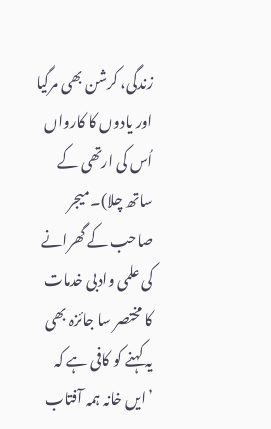زندگی، کرشن بھی مرگیا اور یادوں کا کارواں اُس کی ارتھی کے ساتھ چلا)۔میجر صاحب کے گھرانے کی علمی وادبی خدمات کا مختصر سا جائزہ بھی یہ کہنے کو کافی ہے کہ ’ایں خانہ ہمہ آفتاب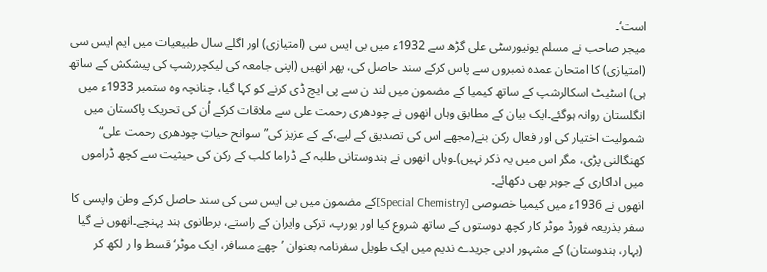است‘۔
میجر صاحب نے مسلم یونیورسٹی علی گڑھ سے 1932ء میں بی ایس سی (امتیازی) اور اگلے سال طبیعیات میں ایم ایس سی (امتیازی) کا امتحان عمدہ نمبروں سے پاس کرکے سند حاصل کی، پھر انھیں (اپنی جامعہ کی لیکچررشپ کی پیشکش کے ساتھ ہی) اسٹیٹ اسکالرشپ کے ساتھ کیمیا کے مضمون میں لند ن سے پی ایچ ڈی کرنے کو کہا گیا، چنانچہ وہ ستمبر 1933ء میں انگلستان روانہ ہوگئے۔ایک بیان کے مطابق وہاں انھوں نے چودھری رحمت علی سے ملاقات کرکے اُن کی تحریک پاکستان میں شمولیت اختیار کی اور فعال رکن بنے(مجھے اس کی تصدیق کے لیے،کے کے عزیز کی”سوانح حیاتِ چودھری رحمت علی“ کھنگالنی پڑی، مگر اس میں یہ ذکر نہیں)۔وہاں انھوں نے ہندوستانی طلبہ کے ڈراما کلب کے رکن کی حیثیت سے کچھ ڈراموں میں اداکاری کے جوہر بھی دکھائے۔
انھوں نے 1936ء میں کیمیا خصوصی [Special Chemistry]کے مضمون میں بی ایس سی کی سند حاصل کرکے وطن واپسی کا سفر بذریعہ فورڈ موٹر کار کچھ دوستوں کے ساتھ شروع کیا اور یورپ، ترکی وایران کے راستے، برطانوی ہند پہنچے۔انھوں نے گیا (بہار، ہندوستان) کے مشہور ادبی جریدے ندیم میں ایک طویل سفرنامہ بعنوان ’چھےَ مسافر، ایک موٹر‘ قسط وا ر لکھ کر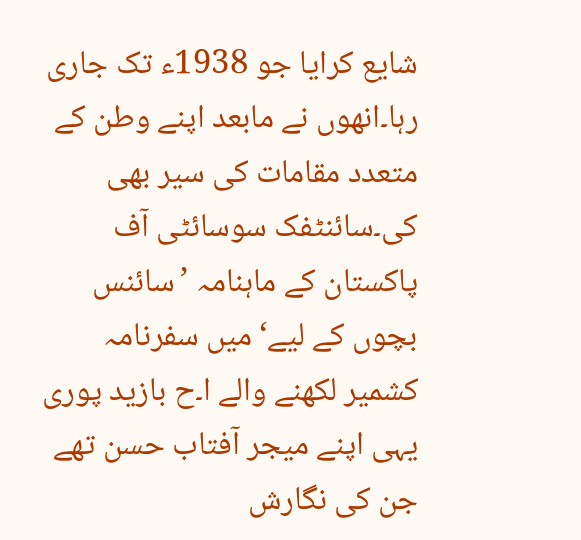شایع کرایا جو 1938ء تک جاری رہا۔انھوں نے مابعد اپنے وطن کے متعدد مقامات کی سیر بھی کی۔سائنٹفک سوسائٹی آف پاکستان کے ماہنامہ ’سائنس بچوں کے لیے‘ میں سفرنامہ کشمیر لکھنے والے ا۔ح بازید پوری یہی اپنے میجر آفتاب حسن تھے جن کی نگارش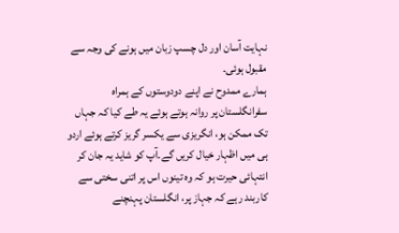نہایت آسان اور دل چسپ زبان میں ہونے کی وجہ سے مقبول ہوئی۔
ہمارے ممدوح نے اپنے دودوستوں کے ہمراہ سفرانگلستان پر روانہ ہوتے ہوئے یہ طے کیا کہ جہاں تک ممکن ہو، انگریزی سے یکسر گریز کرتے ہوئے اردو ہی میں اظہار خیال کریں گے۔آپ کو شاید یہ جان کر انتہائی حیرت ہو کہ وہ تینوں اس پر اتنی سختی سے کاربند رہے کہ جہاز پر، انگلستان پہنچنے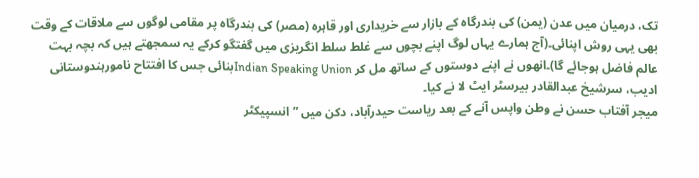تک، درمیان میں عدن (یمن) کی بندرگاہ کے بازار سے خریداری اور قاہرہ (مصر) کی بندرگاہ پر مقامی لوگوں سے ملاقات کے وقت بھی یہی روش اپنائی۔(آج ہمارے یہاں لوگ اپنے بچوں سے غلط سلط انگریزی میں گفتگو کرکے یہ سمجھتے ہیں کہ بچہ بہت عالم فاضل ہوجائے گا)۔انھوں نے اپنے دوستوں کے ساتھ مل کر Indian Speaking Unionبنائی جس کا افتتاح نامورہندوستانی ادیب، سرشیخ عبدالقادر بیرسٹر ایٹ لا نے کیا۔
میجر آفتاب حسن نے وطن واپس آنے کے بعد ریاست حیدرآباد، دکن میں ”انسپیکٹر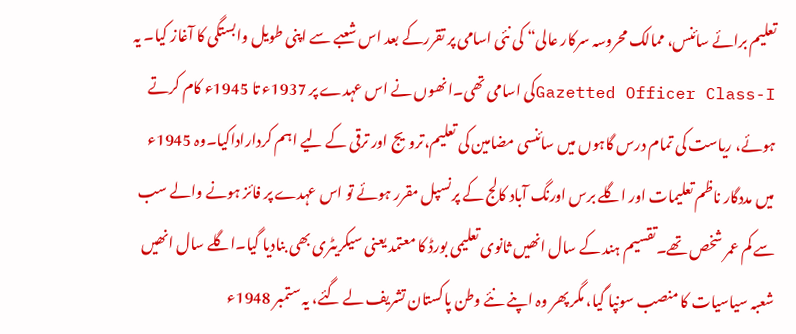تعلیم برائے سائنس، ممالک محروسہ سرکار عالی“ کی نئی اسامی پر تقررکے بعد اس شعبے سے اپنی طویل وابستگی کا آغاز کیا۔ یہ Gazetted Officer Class-Iکی اسامی تھی۔انھوں نے اس عہدے پر 1937ء تا 1945ء کام کرتے ہوئے، ریاست کی تمام درس گاہوں میں سائنسی مضامین کی تعلیم،ترویج اور ترقی کے لیے اہم کرداراداکیا۔وہ 1945ء میں مددگار ناظم تعلیمات اور اگلے برس اورنگ آباد کالج کے پرنسپل مقرر ہوئے تو اس عہدے پر فائز ہونے والے سب سے کم عمر شخص تھے۔تقسیم ہند کے سال انھیں ثانوی تعلیمی بورڈ کا معتمد یعنی سیکریٹری بھی بنادیا گیا۔اگلے سال انھیں شعبہ سیاسیات کا منصب سونپا گیا، مگر پھر وہ اپنے نئے وطن پاکستان تشریف لے گئے، یہ ستمبر 1948ء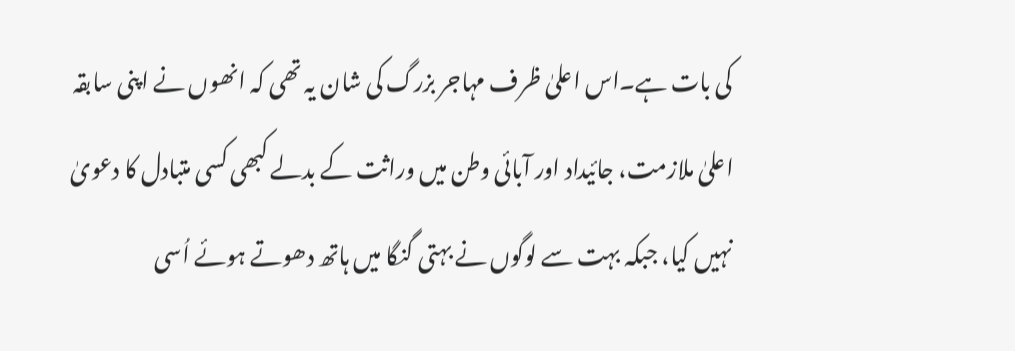کی بات ہے۔اس اعلیٰ ظرف مہاجر بزرگ کی شان یہ تھی کہ انھوں نے اپنی سابقہ اعلیٰ ملازمت، جائیداد اور آبائی وطن میں وراثت کے بدلے کبھی کسی متبادل کا دعویٰ نہیں کیا، جبکہ بہت سے لوگوں نے بہتی گنگا میں ہاتھ دھوتے ہوئے اُسی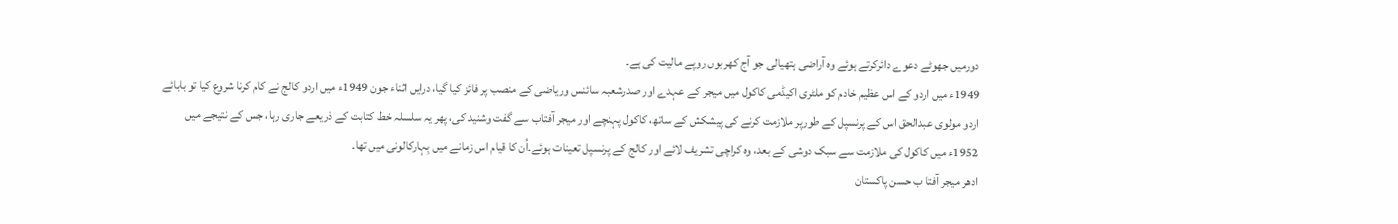دورمیں جھوٹے دعوے دائرکرتے ہوئے وہ آراضی ہتھیالی جو آج کھربوں روپے مالیت کی ہے۔
1949ء میں اردو کے اس عظیم خادم کو ملٹری اکیڈمی کاکول میں میجر کے عہدے اور صدرشعبہ سائنس وریاضی کے منصب پر فائز کیا گیا، درایں اثناء جون 1949ء میں اردو کالج نے کام کرنا شروع کیا تو بابائے اردو مولوی عبدالحق اس کے پرنسپل کے طورپر ملازمت کرنے کی پیشکش کے ساتھ، کاکول پہنچے اور میجر آفتاب سے گفت وشنید کی، پھر یہ سلسلہ خط کتابت کے ذریعے جاری رہا، جس کے نتیجے میں 1952ء میں کاکول کی ملازمت سے سبک دوشی کے بعد، وہ کراچی تشریف لائے اور کالج کے پرنسپل تعینات ہوئے۔اُن کا قیام اس زمانے میں بِہارکالونی میں تھا۔
ادھر میجر آفتا ب حسن پاکستان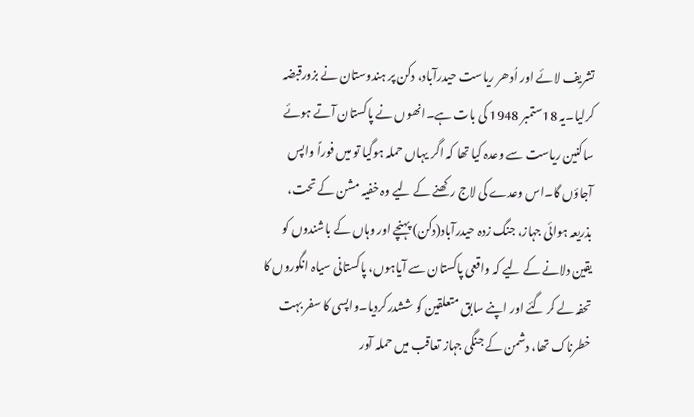تشریف لائے اور اُدھر ریاست حیدرآباد، دکن پر ہندوستان نے بزورقبضہ کرلیا۔یہ 18ستمبر 1948 کی بات ہے۔انھوں نے پاکستان آتے ہوئے ساکنین ریاست سے وعدہ کیا تھا کہ اگر یہاں حملہ ہوگیا تو میں فوراً واپس آجاؤں گا۔اس وعدے کی لاج رکھنے کے لیے وہ خفیہ مشن کے تحت، بذریعہ ہوائی جہاز، جنگ زدہ حیدرآباد(دکن) پہنچے اور وہاں کے باشندوں کو یقین دلانے کے لیے کہ واقعی پاکستان سے آیاہوں، پاکستانی سیاہ انگوروں کا تحفہ لے کر گئے اور اپنے سابق متعلقین کو ششدرکردیا۔واپسی کا سفر بہت خطرناک تھا، دشمن کے جنگی جہاز تعاقب میں حملہ آور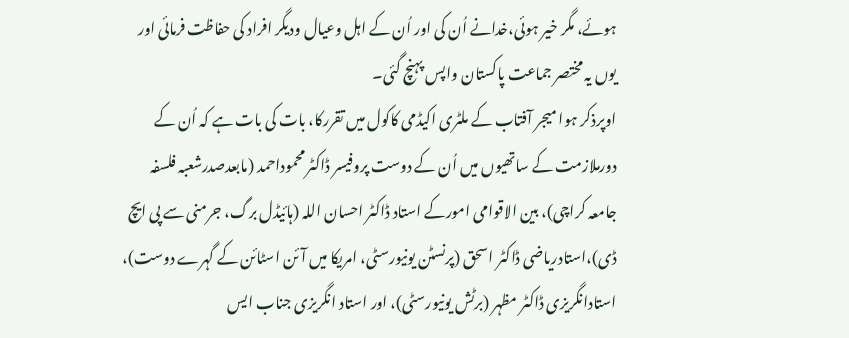ہوئے، مگر خیر ہوئی،خدانے اُن کی اور اُن کے اہل وعیال ودیگر افراد کی حفاظت فرمائی اور یوں یہ مختصر جماعت پاکستان واپس پہنچ گئی۔
اوپرذکر ہوا میجر آفتاب کے ملٹری اکیڈمی کاکول میں تقررکا، بات کی بات ہے کہ اُن کے دورملازمت کے ساتھیوں میں اُن کے دوست پروفیسر ڈاکٹر محموداحمد (مابعدصدرشعبہ فلسفہ جامعہ کراچی)، بین الاقوامی امورکے استاد ڈاکٹر احسان اللہ (ہائیڈل برگ، جرمنی سے پی ایچ ڈی)،استادریاضی ڈاکٹر اسحق (پرنسٹن یونیورسٹی، امریکا میں آئن اسٹائن کے گہرے دوست)، استادانگریزی ڈاکٹر مظہر (برٹش یونیورسٹی)، اور استاد انگریزی جناب ایس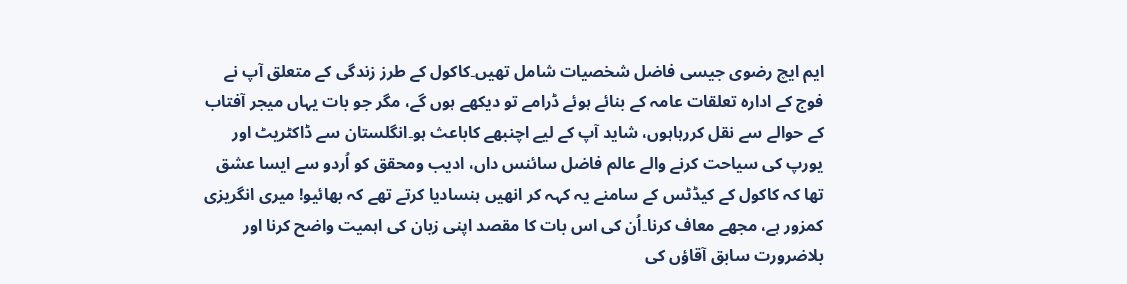ایم ایچ رضوی جیسی فاضل شخصیات شامل تھیں۔کاکول کے طرز زندگی کے متعلق آپ نے فوج کے ادارہ تعلقات عامہ کے بنائے ہوئے ڈرامے تو دیکھے ہوں گے، مگر جو بات یہاں میجر آفتاب کے حوالے سے نقل کررہاہوں، شاید آپ کے لیے اچنبھے کاباعث ہو۔انگلستان سے ڈاکٹریٹ اور یورپ کی سیاحت کرنے والے عالم فاضل سائنس داں، ادیب ومحقق کو اُردو سے ایسا عشق تھا کہ کاکول کے کیڈٹس کے سامنے یہ کہہ کر انھیں ہنسادیا کرتے تھے کہ بھائیو! میری انگریزی کمزور ہے، مجھے معاف کرنا۔اُن کی اس بات کا مقصد اپنی زبان کی اہمیت واضح کرنا اور بلاضرورت سابق آقاؤں کی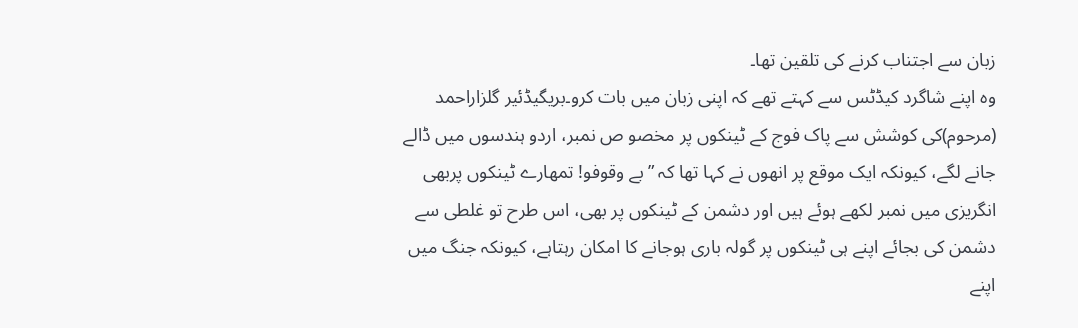زبان سے اجتناب کرنے کی تلقین تھا۔
وہ اپنے شاگرد کیڈٹس سے کہتے تھے کہ اپنی زبان میں بات کرو۔بریگیڈئیر گلزاراحمد (مرحوم)کی کوشش سے پاک فوج کے ٹینکوں پر مخصو ص نمبر، اردو ہندسوں میں ڈالے جانے لگے، کیونکہ ایک موقع پر انھوں نے کہا تھا کہ ”بے وقوفو! تمھارے ٹینکوں پربھی انگریزی میں نمبر لکھے ہوئے ہیں اور دشمن کے ٹینکوں پر بھی، اس طرح تو غلطی سے دشمن کی بجائے اپنے ہی ٹینکوں پر گولہ باری ہوجانے کا امکان رہتاہے، کیونکہ جنگ میں اپنے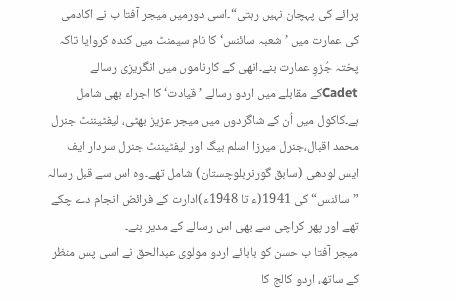پرائے کی پہچان نہیں رہتی“۔اسی دورمیں میجر آفتا ب نے اکادمی کی عمارت میں ’شعبہ سائنس‘ کا نام سیمنٹ میں کندہ کروایا تاکہ پختہ جُزوِ عمارت بنے۔انھی کے کارناموں میں انگریزی رسالے Cadetکے مقابلے میں اردو رسالے ’قیادت‘ کا اجراء بھی شامل ہے۔کاکول میں اُن کے شاگردوں میں میجر عزیز بھٹی، لیفٹیننٹ جنرل محمد اقبال،جنرل میرزا اسلم بیگ اور لیفٹیننٹ جنرل سردار ایف ایس لودھی (سابق گورنربلوچستان) شامل تھے۔وہ اس سے قبل رسالہ ”سائنس“ کی 1941(ء تا 1948ء)ادارت کے فرائض انجام دے چکے تھے اور پھر کراچی سے بھی اس رسالے کے مدیر بنے۔
میجر آفتا ب حسن کو بابائے اردو مولوی عبدالحق نے اسی پس منظر کے ساتھ، اردو کالج کا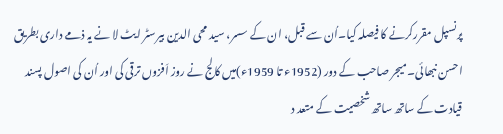پرنسپل مقررکرنے کا فیصلہ کیا۔اُن سے قبل، ان کے سسر، سید محی الدین بیرسٹر ایٹ لا نے یہ ذمے داری بطریق احسن نبھائی۔میجر صاحب کے دور (1952ء تا 1959ء)میں کالج نے روز اَفزوں ترقی کی اور اُن کی اصول پسند قیادت کے ساتھ ساتھ شخصیت کے متعد د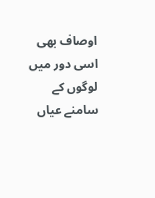اوصاف بھی اسی دور میں لوگوں کے سامنے عیاں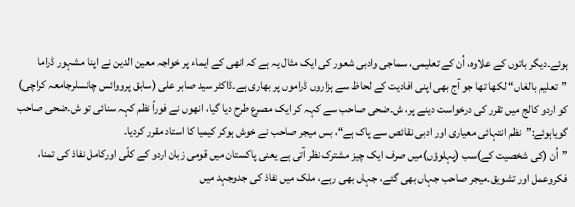ہوئے۔دیگر باتوں کے علاوہ، اُن کے تعلیمی، سماجی وادبی شعور کی ایک مثال یہ ہے کہ انھی کے ایماء پر خواجہ معین الدین نے اپنا مشہور ڈراما ”تعلیم بالغاں“ لکھا تھا جو آج بھی اپنی افادیت کے لحاظ سے ہزاروں ڈراموں پر بھاری ہے۔ڈاکٹر سید صابر علی (سابق پرووائس چانسلرجامعہ کراچی) کو اردو کالج میں تقرر کی درخواست دینے پر، ش۔ضحی صاحب سے کہہ کر ایک مصرع طرح دیا گیا، انھوں نے فوراً نظم کہہ سنائی تو ش۔ضحی صاحب گویاہوئے:”نظم انتہائی معیاری اور ادبی نقائص سے پاک ہے“، بس میجر صاحب نے خوش ہوکر کیمیا کا استاد مقرر کردیا۔
”اُن (کی شخصیت کے)سب (پہلوؤں)میں صرف ایک چیز مشترک نظر آتی ہے یعنی پاکستان میں قومی زبان اردو کے کلّی اورکامل نفاذ کی تمنا، فکروعمل اور تشویق۔میجر صاحب جہاں بھی گئے، جہاں بھی رہے، ملک میں نفاذ کی جدوجہد میں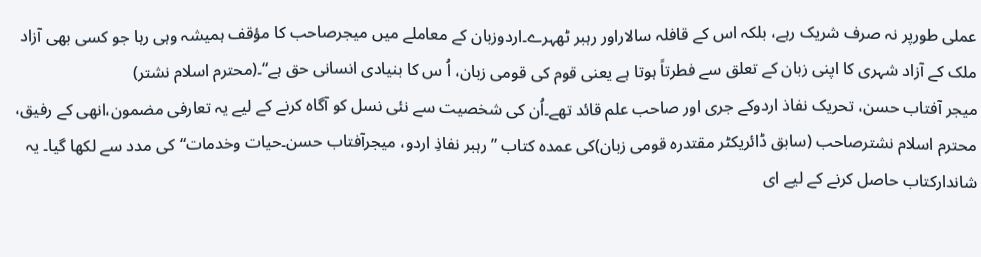عملی طورپر نہ صرف شریک رہے، بلکہ اس کے قافلہ سالاراور رہبر ٹھہرے۔اردوزبان کے معاملے میں میجرصاحب کا مؤقف ہمیشہ وہی رہا جو کسی بھی آزاد ملک کے آزاد شہری کا اپنی زبان کے تعلق سے فطرتاً ہوتا ہے یعنی قوم کی قومی زبان، اُ س کا بنیادی انسانی حق ہے“۔(محترم اسلام نشتر)
میجر آفتاب حسن، تحریک نفاذ اردوکے جری اور صاحب علم قائد تھے۔اُن کی شخصیت سے نئی نسل کو آگاہ کرنے کے لیے یہ تعارفی مضمون،انھی کے رفیق، محترم اسلام نشترصاحب (سابق ڈائریکٹر مقتدرہ قومی زبان)کی عمدہ کتاب ”رہبر نفاذِ اردو، میجرآفتاب حسن۔حیات وخدمات“کی مدد سے لکھا گیا۔ یہ شاندارکتاب حاصل کرنے کے لیے ای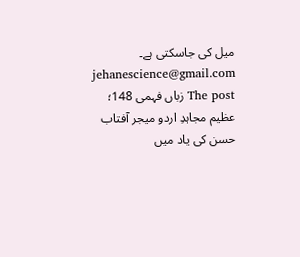میل کی جاسکتی ہے۔ jehanescience@gmail.com
The post زباں فہمی 148؛ عظیم مجاہدِ اردو میجر آفتاب حسن کی یاد میں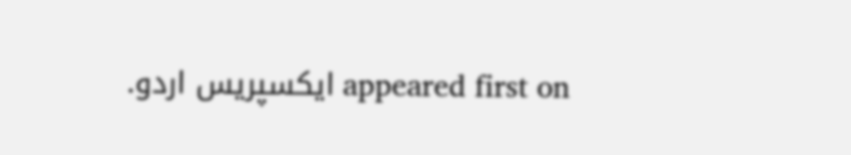appeared first on ایکسپریس اردو.